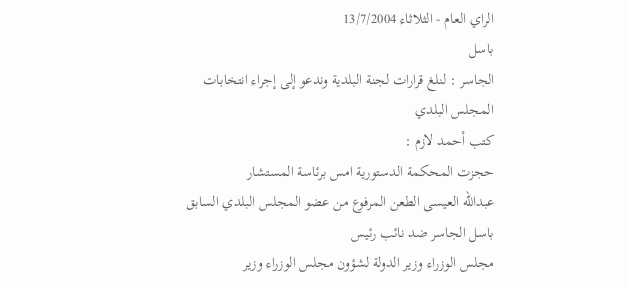الراي العام - الثلاثاء 13/7/2004
باسل
الجاسر : لنلغ قرارات لجنة البلدية وندعو إلى إجراء انتخابات المجلس البلدي
كتب أحمد لازم :
حجزت المحكمة الدستورية امس برئاسة المستشار
عبدالله العيسى الطعن المرفوع من عضو المجلس البلدي السابق باسل الجاسر ضد نائب رئيس
مجلس الوزراء وزير الدولة لشؤون مجلس الوزراء وزير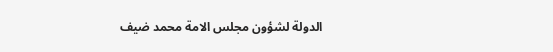الدولة لشؤون مجلس الامة محمد ضيف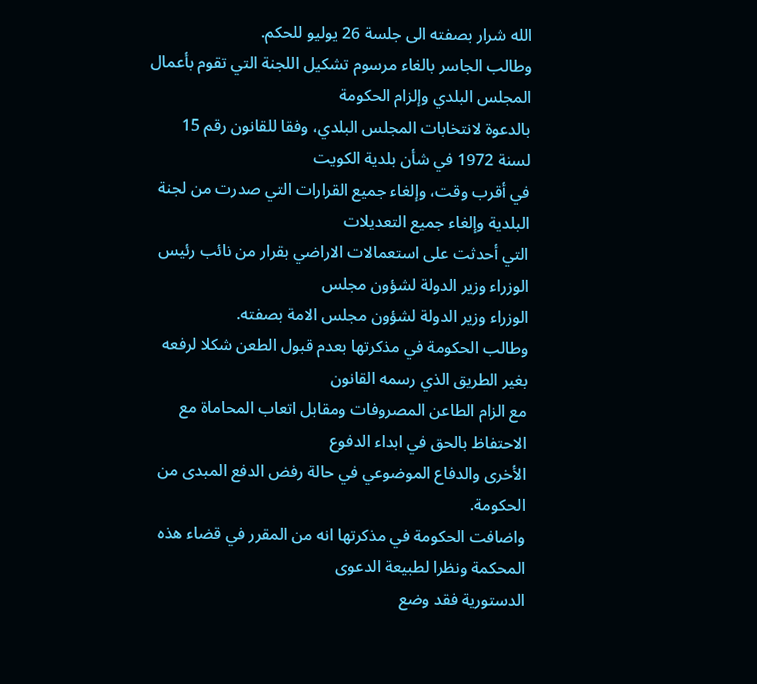الله شرار بصفته الى جلسة 26 يوليو للحكم.
وطالب الجاسر بالغاء مرسوم تشكيل اللجنة التي تقوم بأعمال المجلس البلدي وإلزام الحكومة
بالدعوة لانتخابات المجلس البلدي، وفقا للقانون رقم 15 لسنة 1972 في شأن بلدية الكويت
في أقرب وقت، وإلغاء جميع القرارات التي صدرت من لجنة البلدية وإلغاء جميع التعديلات
التي أحدثت على استعمالات الاراضي بقرار من نائب رئيس الوزراء وزير الدولة لشؤون مجلس
الوزراء وزير الدولة لشؤون مجلس الامة بصفته.
وطالب الحكومة في مذكرتها بعدم قبول الطعن شكلا لرفعه بغير الطريق الذي رسمه القانون
مع الزام الطاعن المصروفات ومقابل اتعاب المحاماة مع الاحتفاظ بالحق في ابداء الدفوع
الأخرى والدفاع الموضوعي في حالة رفض الدفع المبدى من الحكومة.
واضافت الحكومة في مذكرتها انه من المقرر في قضاء هذه المحكمة ونظرا لطبيعة الدعوى
الدستورية فقد وضع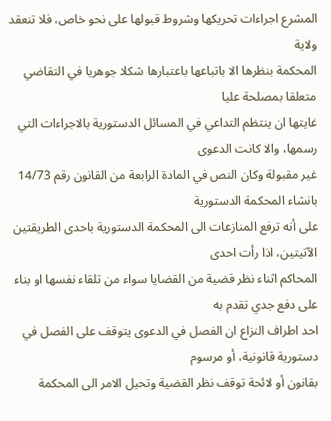المشرع اجراءات تحريكها وشروط قبولها على نحو خاص، فلا تنعقد ولاية
المحكمة بنظرها الا باتباعها باعتبارها شكلا جوهريا في التقاضي متعلقا بمصلحة عليا
غايتها ان ينتظم التداعي في المسائل الدستورية بالاجراءات التي رسمها، والا كانت الدعوى
غير مقبولة وكان النص في المادة الرابعة من القانون رقم 14/73 بانشاء المحكمة الدستورية
على أنه ترفع المنازعات الى المحكمة الدستورية باحدى الطريقتين الآتيتين، اذا رأت احدى
المحاكم اثناء نظر قضية من القضايا سواء من تلقاء نفسها او بناء على دفع جدي تقدم به
احد اطراف النزاع ان الفصل في الدعوى يتوقف على الفصل في دستورية قانونية، أو مرسوم
بقانون أو لائحة توقف نظر القضية وتحيل الامر الى المحكمة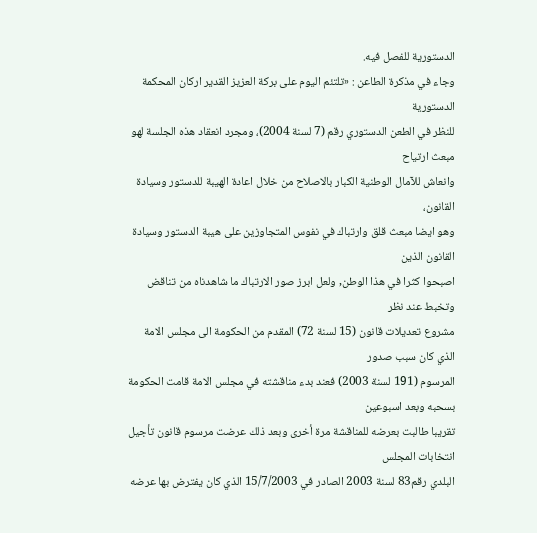الدستورية للفصل فيه.
وجاء في مذكرة الطاعن : «تلتئم اليوم على بركة العزيز القدير اركان المحكمة الدستورية
للنظر في الطعن الدستوري رقم (7 لسنة 2004)، ومجرد انعقاد هذه الجلسة لهو مبعث ارتياح
وانعاش للآمال الوطنية الكبار بالاصلاح من خلال اعادة الهيبة للدستور وسيادة القانون،
وهو ايضا مبعث قلق وارتباك في نفوس المتجاوزين على هيبة الدستور وسيادة القانون الذين
اصبحوا كثرا في هذا الوطن, ولعل ابرز صور الارتباك ما شاهدناه من تناقض وتخبط عند نظر
مشروع تعديلات قانون (15 لسنة 72) المقدم من الحكومة الى مجلس الامة الذي كان سبب صدور
المرسوم (191 لسنة 2003) فعند بدء مناقشته في مجلس الامة قامت الحكومة بسحبه وبعد اسبوعين
تقريبا طالبت بعرضه للمناقشة مرة أخرى وبعد ذلك عرضت مرسوم قانون تأجيل انتخابات المجلس
البلدي رقم83 لسنة 2003 الصادر في 15/7/2003 الذي كان يفترض بها عرضه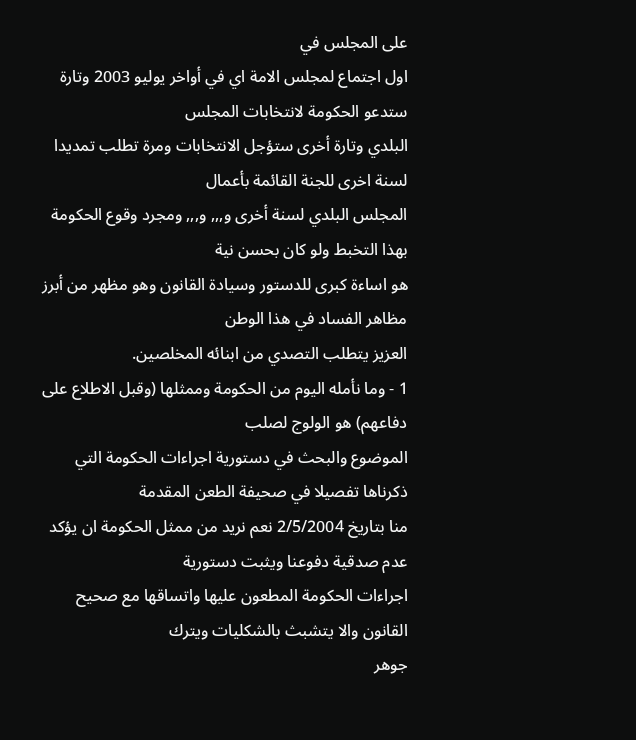على المجلس في
اول اجتماع لمجلس الامة اي في أواخر يوليو 2003 وتارة ستدعو الحكومة لانتخابات المجلس
البلدي وتارة أخرى ستؤجل الانتخابات ومرة تطلب تمديدا لسنة اخرى للجنة القائمة بأعمال
المجلس البلدي لسنة أخرى و,,, و,,, ومجرد وقوع الحكومة بهذا التخبط ولو كان بحسن نية
هو اساءة كبرى للدستور وسيادة القانون وهو مظهر من أبرز مظاهر الفساد في هذا الوطن
العزيز يتطلب التصدي من ابنائه المخلصين.
1 - وما نأمله اليوم من الحكومة وممثلها (وقبل الاطلاع على دفاعهم) هو الولوج لصلب
الموضوع والبحث في دستورية اجراءات الحكومة التي ذكرناها تفصيلا في صحيفة الطعن المقدمة
منا بتاريخ 2/5/2004 نعم نريد من ممثل الحكومة ان يؤكد عدم صدقية دفوعنا ويثبت دستورية
اجراءات الحكومة المطعون عليها واتساقها مع صحيح القانون والا يتشبث بالشكليات ويترك
جوهر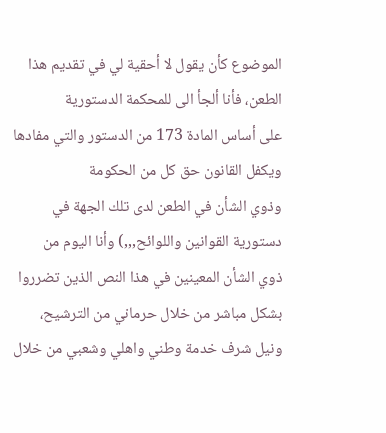الموضوع كأن يقول لا أحقية لي في تقديم هذا الطعن، فأنا ألجأ الى للمحكمة الدستورية
على أساس المادة 173 من الدستور والتي مفادها ويكفل القانون حق كل من الحكومة
وذوي الشأن في الطعن لدى تلك الجهة في دستورية القوانين واللوائح,,,) وأنا اليوم من
ذوي الشأن المعينين في هذا النص الذين تضرروا بشكل مباشر من خلال حرماني من الترشيح،
ونيل شرف خدمة وطني واهلي وشعبي من خلال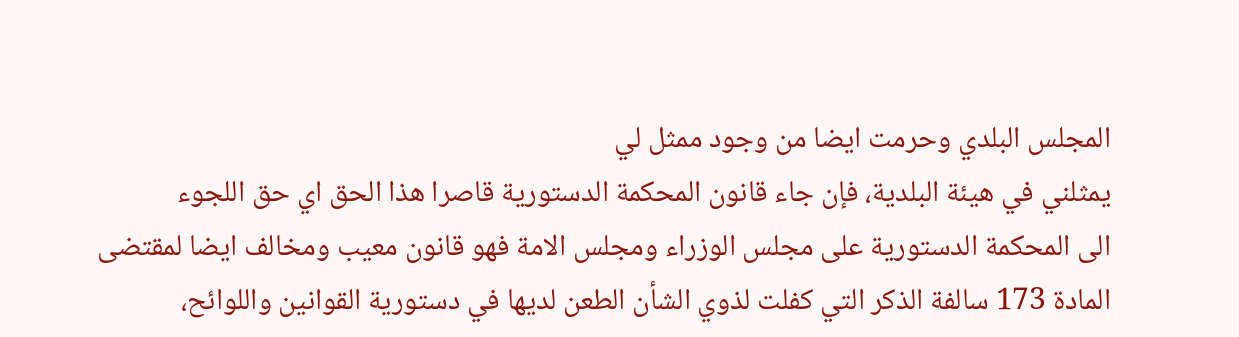المجلس البلدي وحرمت ايضا من وجود ممثل لي
يمثلني في هيئة البلدية، فإن جاء قانون المحكمة الدستورية قاصرا هذا الحق اي حق اللجوء
الى المحكمة الدستورية على مجلس الوزراء ومجلس الامة فهو قانون معيب ومخالف ايضا لمقتضى
المادة 173 سالفة الذكر التي كفلت لذوي الشأن الطعن لديها في دستورية القوانين واللوائح،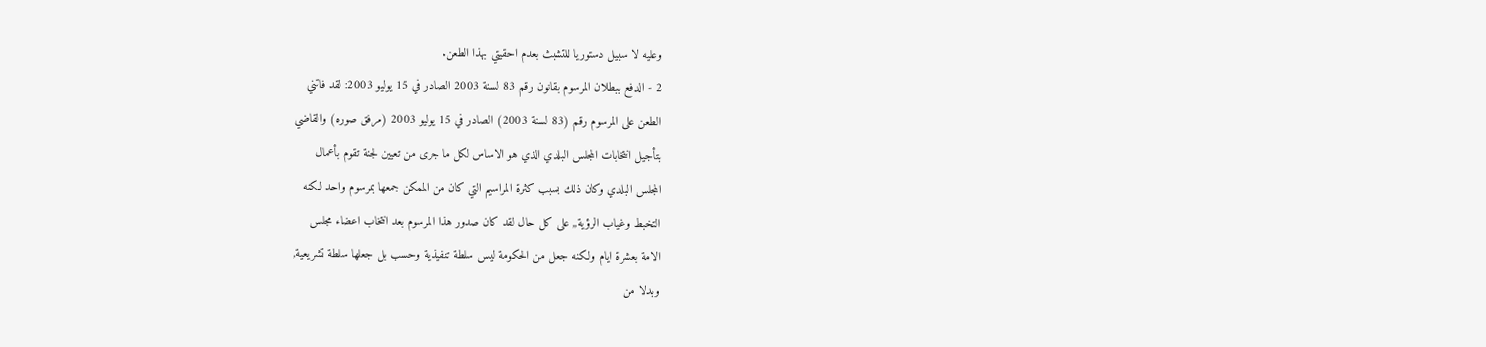وعليه لا سبيل دستوريا للتشبث بعدم احقيتي بهذا الطعن.
2 - الدفع ببطلان المرسوم بقانون رقم 83 لسنة 2003 الصادر في 15 يوليو 2003: لقد فاتني
الطعن على المرسوم رقم (83 لسنة 2003) الصادر في 15 يوليو 2003 (مرفق صوره) والقاضي
بتأجيل انتخابات المجلس البلدي الذي هو الاساس لكل ما جرى من تعيين لجنة تقوم بأعمال
المجلس البلدي وكان ذلك بسبب كثرة المراسيم التي كان من الممكن جمعها بمرسوم واحد لكنه
التخبط وغياب الرؤية,, على كل حال لقد كان صدور هذا المرسوم بعد انتخاب اعضاء مجلس
الامة بعشرة ايام ولكنه جعل من الحكومة ليس سلطة تنفيذية وحسب بل جعلها سلطة تشريعية,
وبدلا من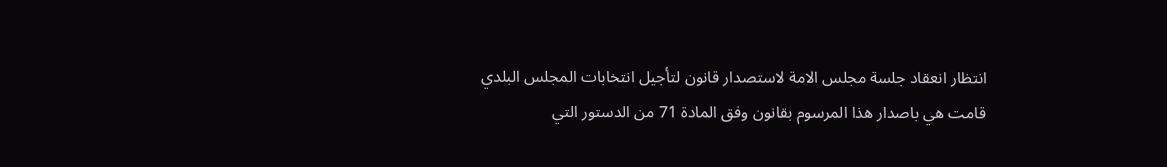انتظار انعقاد جلسة مجلس الامة لاستصدار قانون لتأجيل انتخابات المجلس البلدي
قامت هي باصدار هذا المرسوم بقانون وفق المادة 71 من الدستور التي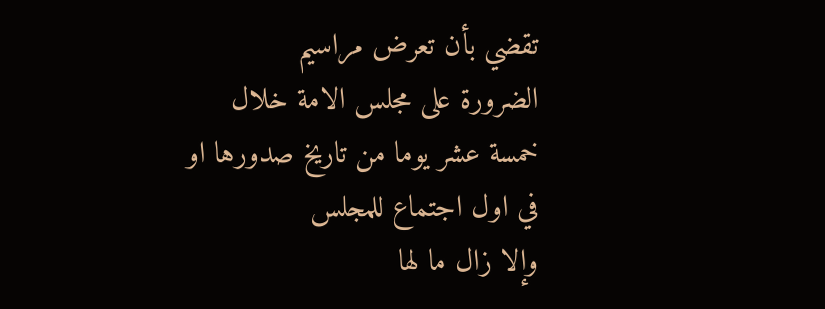تقضي بأن تعرض مراسيم
الضرورة على مجلس الامة خلال خمسة عشر يوما من تاريخ صدورها او في اول اجتماع للمجلس
وإلا زال ما لها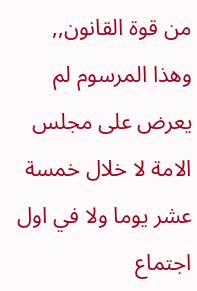من قوة القانون,, وهذا المرسوم لم يعرض على مجلس الامة لا خلال خمسة
عشر يوما ولا في اول اجتماع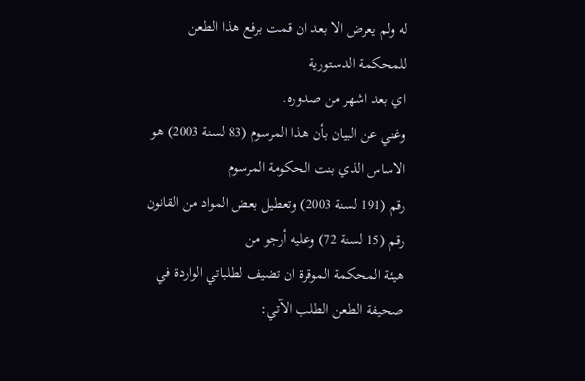له ولم يعرض الا بعد ان قمت برفع هذا الطعن للمحكمة الدستورية
اي بعد اشهر من صدوره.
وغني عن البيان بأن هذا المرسوم (83 لسنة 2003) هو الاساس الذي بنت الحكومة المرسوم
رقم (191 لسنة 2003) وتعطيل بعض المواد من القانون رقم (15 لسنة 72) وعليه أرجو من
هيئة المحكمة الموقرة ان تضيف لطلباتي الواردة في صحيفة الطعن الطلب الآتي: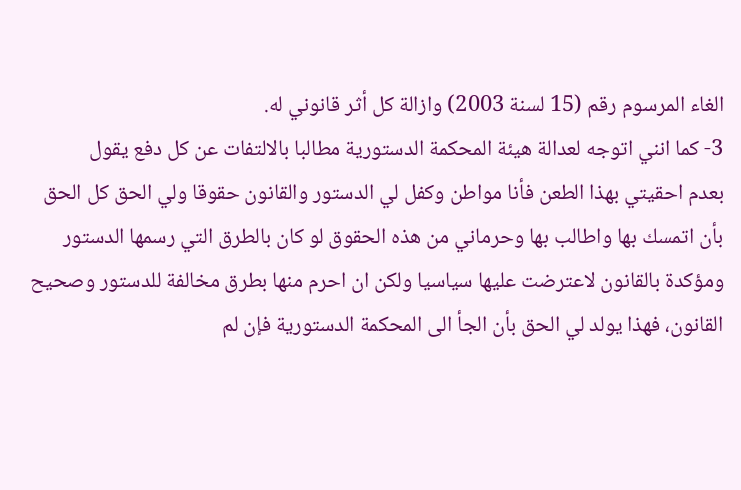الغاء المرسوم رقم (15 لسنة 2003) وازالة كل أثر قانوني له.
3- كما انني اتوجه لعدالة هيئة المحكمة الدستورية مطالبا بالالتفات عن كل دفع يقول
بعدم احقيتي بهذا الطعن فأنا مواطن وكفل لي الدستور والقانون حقوقا ولي الحق كل الحق
بأن اتمسك بها واطالب بها وحرماني من هذه الحقوق لو كان بالطرق التي رسمها الدستور
ومؤكدة بالقانون لاعترضت عليها سياسيا ولكن ان احرم منها بطرق مخالفة للدستور وصحيح
القانون، فهذا يولد لي الحق بأن الجأ الى المحكمة الدستورية فإن لم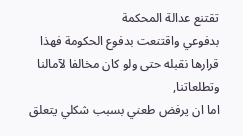تقتنع عدالة المحكمة
بدفوعي واقتنعت بدفوع الحكومة فهذا قرارها نقبله حتى ولو كان مخالفا لآمالنا وتطلعاتنا,
اما ان يرفض طعني بسبب شكلي يتعلق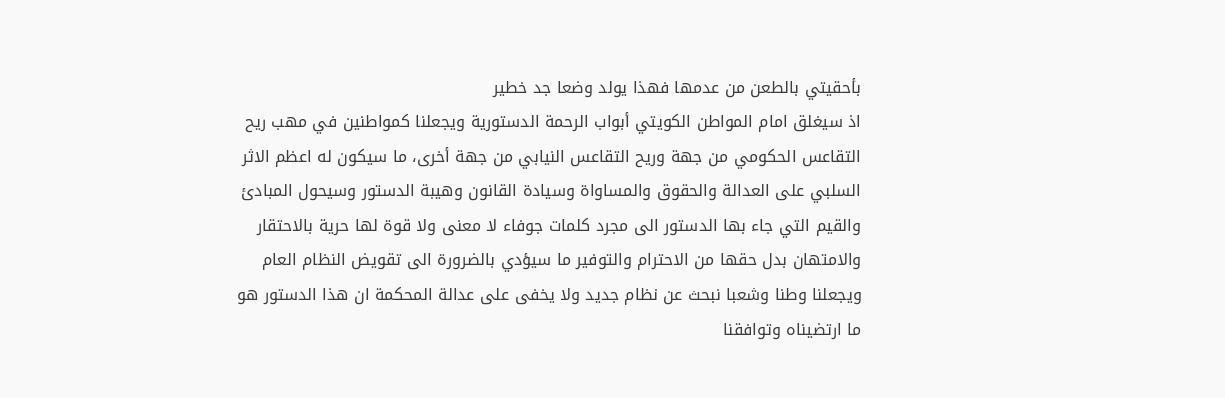بأحقيتي بالطعن من عدمها فهذا يولد وضعا جد خطير
اذ سيغلق امام المواطن الكويتي أبواب الرحمة الدستورية ويجعلنا كمواطنين في مهب ريح
التقاعس الحكومي من جهة وريح التقاعس النيابي من جهة أخرى، ما سيكون له اعظم الاثر
السلبي على العدالة والحقوق والمساواة وسيادة القانون وهيبة الدستور وسيحول المبادئ
والقيم التي جاء بها الدستور الى مجرد كلمات جوفاء لا معنى ولا قوة لها حرية بالاحتقار
والامتهان بدل حقها من الاحترام والتوفير ما سيؤدي بالضرورة الى تقويض النظام العام
ويجعلنا وطنا وشعبا نبحث عن نظام جديد ولا يخفى على عدالة المحكمة ان هذا الدستور هو
ما ارتضيناه وتوافقنا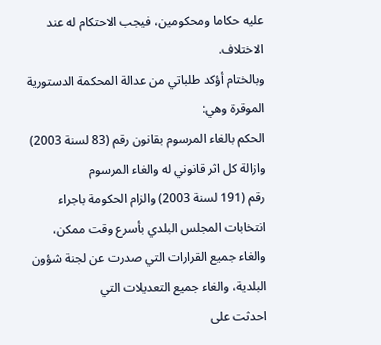عليه حكاما ومحكومين، فيجب الاحتكام له عند الاختلاف.
وبالختام أؤكد طلباتي من عدالة المحكمة الدستورية الموقرة وهي:
الحكم بالغاء المرسوم بقانون رقم (83 لسنة 2003) وازالة كل اثر قانوني له والغاء المرسوم
رقم (191 لسنة 2003) والزام الحكومة باجراء انتخابات المجلس البلدي بأسرع وقت ممكن،
والغاء جميع القرارات التي صدرت عن لجنة شؤون البلدية، والغاء جميع التعديلات التي
احدثت على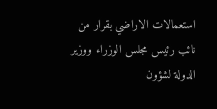استعمالات الاراضي بقرار من نائب رئيس مجلس الوزراء ووزير الدولة لشؤون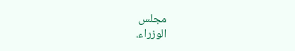مجلس
الوزراء.